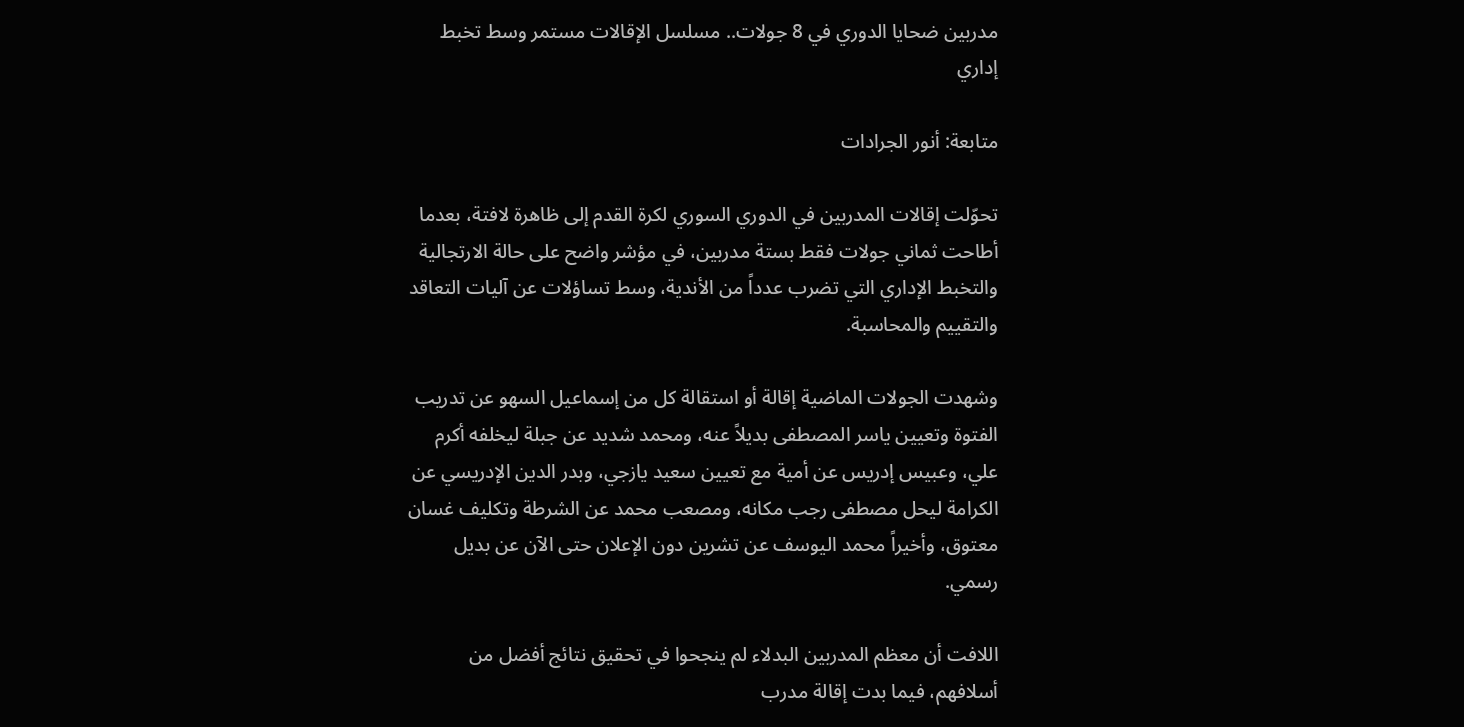مدربين ضحايا الدوري في 8 جولات.. مسلسل الإقالات مستمر وسط تخبط إداري

متابعة: أنور الجرادات

تحوّلت إقالات المدربين في الدوري السوري لكرة القدم إلى ظاهرة لافتة، بعدما أطاحت ثماني جولات فقط بستة مدربين، في مؤشر واضح على حالة الارتجالية والتخبط الإداري التي تضرب عدداً من الأندية، وسط تساؤلات عن آليات التعاقد والتقييم والمحاسبة.

وشهدت الجولات الماضية إقالة أو استقالة كل من إسماعيل السهو عن تدريب الفتوة وتعيين ياسر المصطفى بديلاً عنه، ومحمد شديد عن جبلة ليخلفه أكرم علي، وعبيس إدريس عن أمية مع تعيين سعيد يازجي، وبدر الدين الإدريسي عن الكرامة ليحل مصطفى رجب مكانه، ومصعب محمد عن الشرطة وتكليف غسان معتوق، وأخيراً محمد اليوسف عن تشرين دون الإعلان حتى الآن عن بديل رسمي.

اللافت أن معظم المدربين البدلاء لم ينجحوا في تحقيق نتائج أفضل من أسلافهم، فيما بدت إقالة مدرب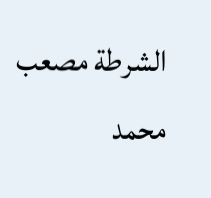الشرطة مصعب محمد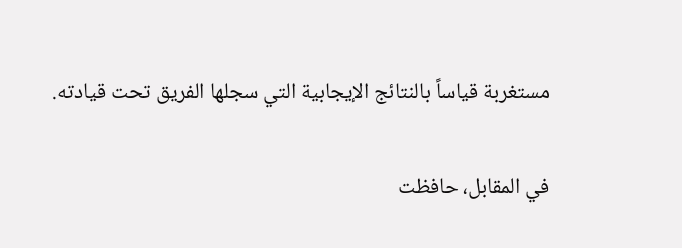مستغربة قياساً بالنتائج الإيجابية التي سجلها الفريق تحت قيادته.

في المقابل، حافظت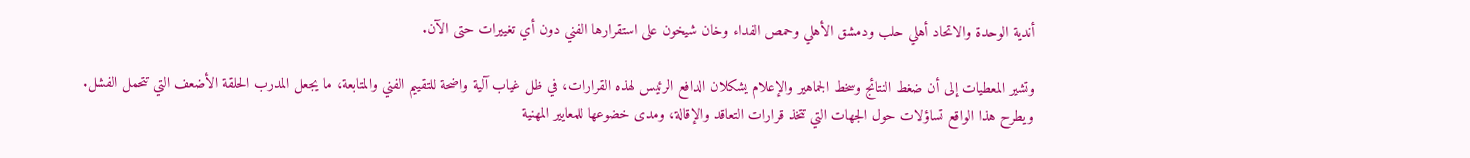أندية الوحدة والاتحاد أهلي حلب ودمشق الأهلي وحمص الفداء وخان شيخون على استقرارها الفني دون أي تغييرات حتى الآن.

وتشير المعطيات إلى أن ضغط النتائج وسخط الجماهير والإعلام يشكلان الدافع الرئيس لهذه القرارات، في ظل غياب آلية واضحة للتقييم الفني والمتابعة، ما يجعل المدرب الحلقة الأضعف التي تتحمل الفشل. ويطرح هذا الواقع تساؤلات حول الجهات التي تتخذ قرارات التعاقد والإقالة، ومدى خضوعها للمعايير المهنية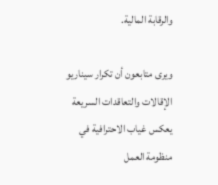والرقابة المالية.

ويرى متابعون أن تكرار سيناريو الإقالات والتعاقدات السريعة يعكس غياب الاحترافية في منظومة العمل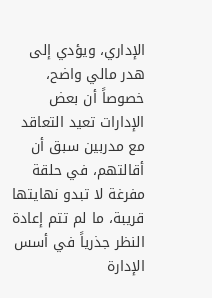الإداري، ويؤدي إلى هدر مالي واضح، خصوصاً أن بعض الإدارات تعيد التعاقد مع مدربين سبق أن أقالتهم، في حلقة مفرغة لا تبدو نهايتها قريبة، ما لم تتم إعادة النظر جذرياً في أسس الإدارة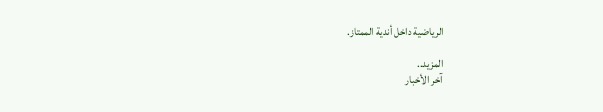الرياضية داخل أندية الممتاز.

المزيد..
آخر الأخبار